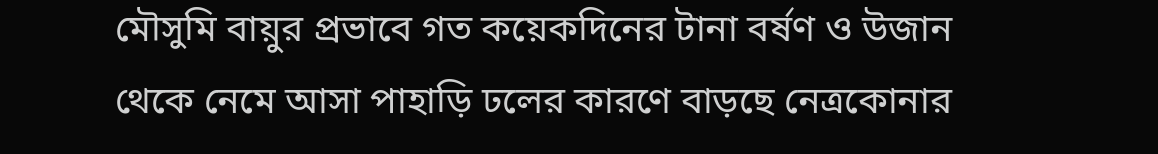মৌসুমি বায়ুর প্রভাবে গত কয়েকদিনের টানা বর্ষণ ও উজান থেকে নেমে আসা পাহাড়ি ঢলের কারণে বাড়ছে নেত্রকোনার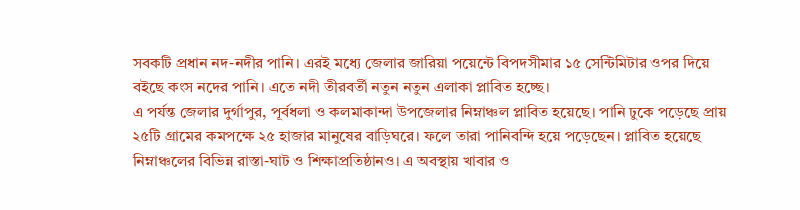সবকটি প্রধান নদ-নদীর পানি। এরই মধ্যে জেলার জারিয়া পয়েন্টে বিপদসীমার ১৫ সেন্টিমিটার ওপর দিয়ে বইছে কংস নদের পানি। এতে নদী তীরবর্তী নতুন নতুন এলাকা প্লাবিত হচ্ছে।
এ পর্যন্ত জেলার দুর্গাপুর, পূর্বধলা ও কলমাকান্দা উপজেলার নিম্নাঞ্চল প্লাবিত হয়েছে। পানি ঢুকে পড়েছে প্রায় ২৫টি গ্রামের কমপক্ষে ২৫ হাজার মানুষের বাড়িঘরে। ফলে তারা পানিবন্দি হয়ে পড়েছেন। প্লাবিত হয়েছে নিম্নাঞ্চলের বিভিন্ন রাস্তা-ঘাট ও শিক্ষাপ্রতিষ্ঠানও। এ অবস্থায় খাবার ও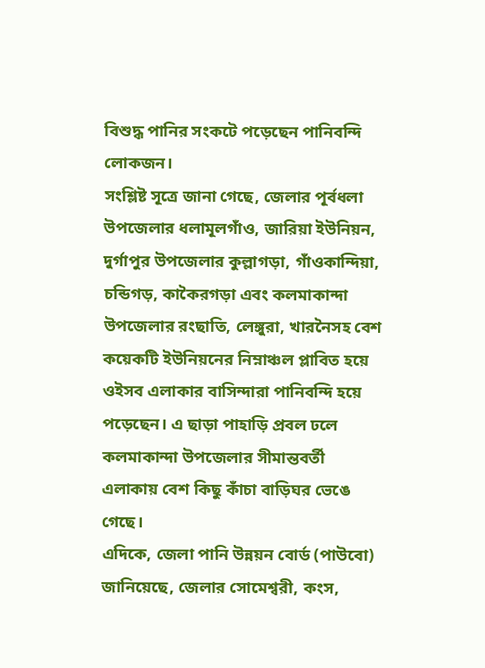বিশুদ্ধ পানির সংকটে পড়েছেন পানিবন্দি লোকজন।
সংশ্লিষ্ট সূত্রে জানা গেছে, জেলার পূর্বধলা উপজেলার ধলামূলগাঁও, জারিয়া ইউনিয়ন, দুর্গাপুর উপজেলার কুল্লাগড়া, গাঁওকান্দিয়া, চন্ডিগড়, কাকৈরগড়া এবং কলমাকান্দা উপজেলার রংছাতি, লেঙ্গুরা, খারনৈসহ বেশ কয়েকটি ইউনিয়নের নিম্নাঞ্চল প্লাবিত হয়ে ওইসব এলাকার বাসিন্দারা পানিবন্দি হয়ে পড়েছেন। এ ছাড়া পাহাড়ি প্রবল ঢলে কলমাকান্দা উপজেলার সীমান্তবর্তী এলাকায় বেশ কিছু কাঁচা বাড়িঘর ভেঙে গেছে।
এদিকে, জেলা পানি উন্নয়ন বোর্ড (পাউবো) জানিয়েছে, জেলার সোমেশ্বরী, কংস,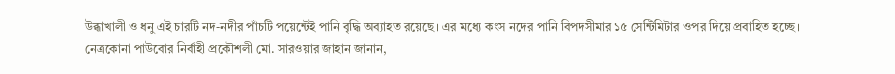উব্ধাখালী ও ধনু এই চারটি নদ-নদীর পাঁচটি পয়েন্টেই পানি বৃদ্ধি অব্যাহত রয়েছে। এর মধ্যে কংস নদের পানি বিপদসীমার ১৫ সেন্টিমিটার ওপর দিয়ে প্রবাহিত হচ্ছে।
নেত্রকোনা পাউবোর নির্বাহী প্রকৌশলী মো. সারওয়ার জাহান জানান,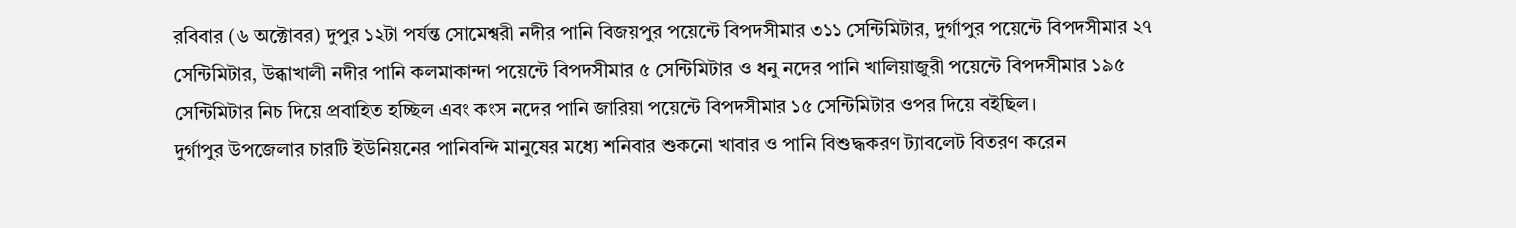রবিবার (৬ অক্টোবর) দুপুর ১২টা পর্যন্ত সোমেশ্বরী নদীর পানি বিজয়পুর পয়েন্টে বিপদসীমার ৩১১ সেন্টিমিটার, দুর্গাপুর পয়েন্টে বিপদসীমার ২৭ সেন্টিমিটার, উব্ধাখালী নদীর পানি কলমাকান্দা পয়েন্টে বিপদসীমার ৫ সেন্টিমিটার ও ধনু নদের পানি খালিয়াজুরী পয়েন্টে বিপদসীমার ১৯৫ সেন্টিমিটার নিচ দিয়ে প্রবাহিত হচ্ছিল এবং কংস নদের পানি জারিয়া পয়েন্টে বিপদসীমার ১৫ সেন্টিমিটার ওপর দিয়ে বইছিল।
দুর্গাপুর উপজেলার চারটি ইউনিয়নের পানিবন্দি মানুষের মধ্যে শনিবার শুকনো খাবার ও পানি বিশুদ্ধকরণ ট্যাবলেট বিতরণ করেন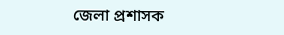জেলা প্রশাসক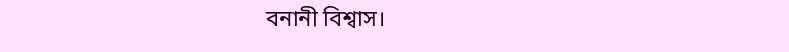বনানী বিশ্বাস।